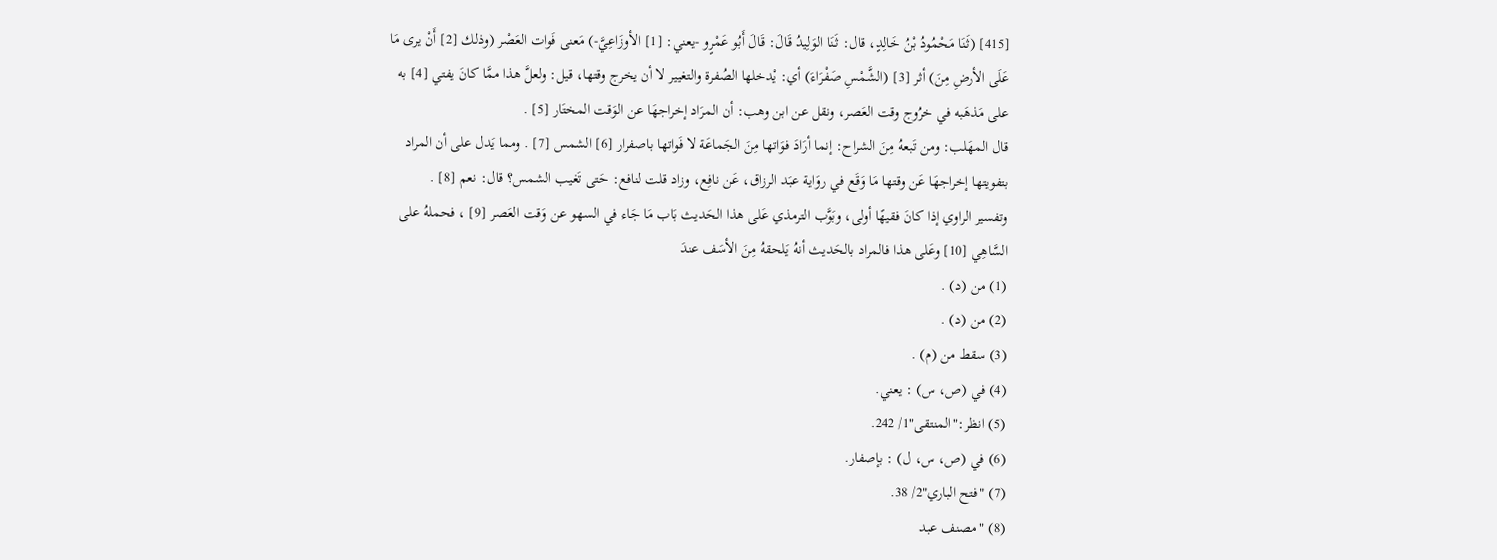[415] (ثَنَا مَحْمُودُ بْنُ خَالِدٍ، قال: ثَنَا الوَلِيدُ قَالَ: قَالَ أَبُو عَمْرٍو -يعني: [1] الأوزَاعِيَّ-) مَعنى فَوات العَصْر (وذلك [2] أَنْ يرى مَا عَلَى الأرضِ مِنَ) أثر [3] (الشَّمْسِ صَفْرَاءَ) أي: يْدخلها الصُفرة والتغيير لا أن يخرج وقتها، قيل: ولعلَّ هذا ممَّا كانَ يفتي [4] به على مَذهَبه في خرُوج وقت العَصر، ونقل عن ابن وهب: أن المرَاد إخراجهَا عن الوَقت المختَار [5] .
قال المهَلب: ومن تَبعهُ مِنَ الشراح: إنما أرَادَ فوَاتها مِنَ الجَماعَة لا فَواتها باصفرار [6] الشمس [7] . ومما يَدل على أن المراد بتفويتها إخراجهَا عَن وقتها مَا وَقَع في روَاية عبَد الرزاق، عَن نافِع، وزاد قلت لنافع: حَتى تَغيب الشمس؟ قال: نعم [8] .
وتفسير الراوي إذا كانَ فقيهًا أولى، وبَوَّب الترمذي عَلى هذا الحَديث بَاب مَا جَاء في السهو عن وَقت العَصر [9] ، فحملهُ على السَّاهِي [10] وعَلى هذا فالمراد بالحَديث أنهُ يَلحقهُ مِنَ الأسَف عندَ
(1) من (د) .
(2) من (د) .
(3) سقط من (م) .
(4) في (ص، س) : يعني.
(5) انظر:"المنتقى"1/ 242.
(6) في (ص، س، ل) : بإصفار.
(7) "فتح الباري"2/ 38.
(8) "مصنف عبد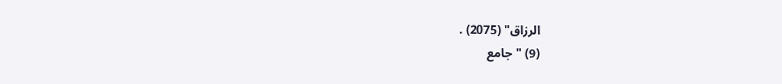الرزاق" (2075) .
(9) "جامع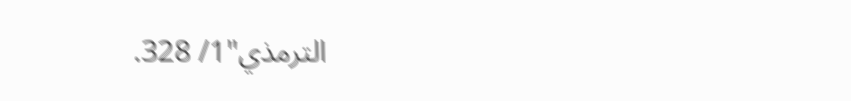الترمذي"1/ 328.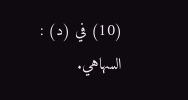(10) في (د) : السهاهي.